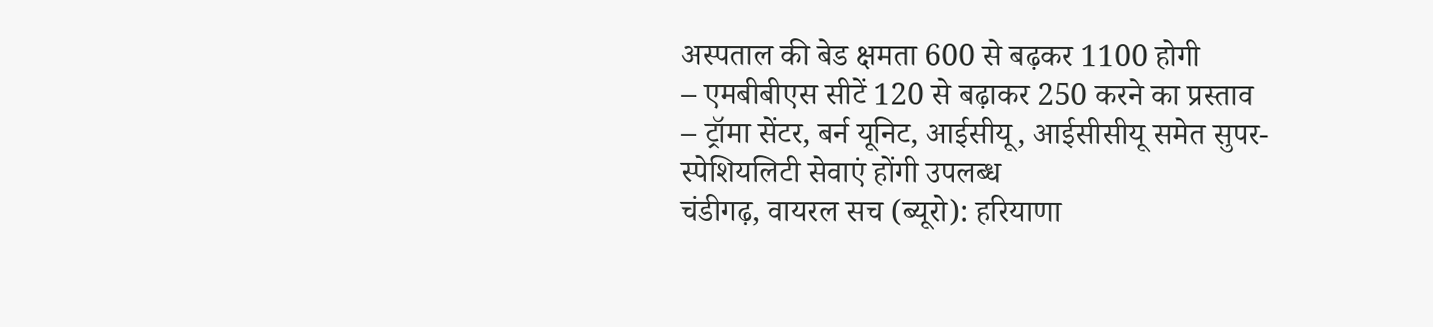अस्पताल की बेड क्षमता 600 से बढ़कर 1100 होगी
– एमबीबीएस सीटें 120 से बढ़ाकर 250 करने का प्रस्ताव
– ट्रॉमा सेंटर, बर्न यूनिट, आईसीयू, आईसीसीयू समेत सुपर-स्पेशियलिटी सेवाएं होंगी उपलब्ध
चंडीगढ़, वायरल सच (ब्यूरो): हरियाणा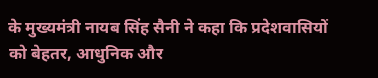के मुख्यमंत्री नायब सिंह सैनी ने कहा कि प्रदेशवासियों को बेहतर, आधुनिक और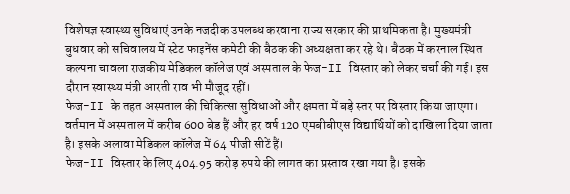विशेषज्ञ स्वास्थ्य सुविधाएं उनके नजदीक उपलब्ध करवाना राज्य सरकार की प्राथमिकता है। मुख्यमंत्री बुधवार को सचिवालय में स्टेट फाइनेंस कमेटी की बैठक की अध्यक्षता कर रहे थे। बैठक में करनाल स्थित कल्पना चावला राजकीय मेडिकल कॉलेज एवं अस्पताल के फेज-II विस्तार को लेकर चर्चा की गई। इस दौरान स्वास्थ्य मंत्री आरती राव भी मौजूद रहीं।
फेज-II के तहत अस्पताल की चिकित्सा सुविधाओं और क्षमता में बड़े स्तर पर विस्तार किया जाएगा। वर्तमान में अस्पताल में करीब 600 बेड हैं और हर वर्ष 120 एमबीबीएस विद्यार्थियों को दाखिला दिया जाता है। इसके अलावा मेडिकल कॉलेज में 64 पीजी सीटें हैं।
फेज-II विस्तार के लिए 404.95 करोड़ रुपये की लागत का प्रस्ताव रखा गया है। इसके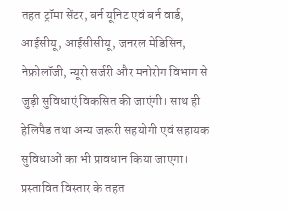तहत ट्रॉमा सेंटर, बर्न यूनिट एवं बर्न वार्ड, आईसीयू, आईसीसीयू, जनरल मेडिसिन, नेफ्रोलॉजी, न्यूरो सर्जरी और मनोरोग विभाग से जुड़ी सुविधाएं विकसित की जाएंगी। साथ ही हेलिपैड तथा अन्य जरूरी सहयोगी एवं सहायक सुविधाओं का भी प्रावधान किया जाएगा।
प्रस्तावित विस्तार के तहत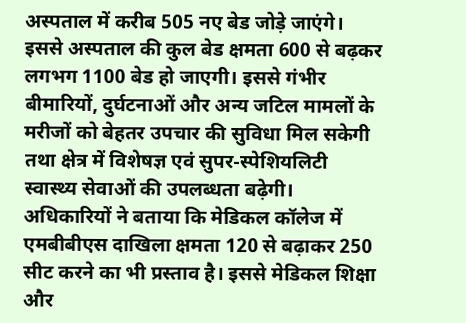अस्पताल में करीब 505 नए बेड जोड़े जाएंगे। इससे अस्पताल की कुल बेड क्षमता 600 से बढ़कर लगभग 1100 बेड हो जाएगी। इससे गंभीर बीमारियों, दुर्घटनाओं और अन्य जटिल मामलों के मरीजों को बेहतर उपचार की सुविधा मिल सकेगी तथा क्षेत्र में विशेषज्ञ एवं सुपर-स्पेशियलिटी स्वास्थ्य सेवाओं की उपलब्धता बढ़ेगी।
अधिकारियों ने बताया कि मेडिकल कॉलेज में एमबीबीएस दाखिला क्षमता 120 से बढ़ाकर 250 सीट करने का भी प्रस्ताव है। इससे मेडिकल शिक्षा और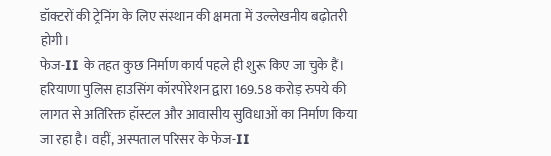डॉक्टरों की ट्रेनिंग के लिए संस्थान की क्षमता में उल्लेखनीय बढ़ोतरी होगी।
फेज-II के तहत कुछ निर्माण कार्य पहले ही शुरू किए जा चुके हैं। हरियाणा पुलिस हाउसिंग कॉरपोरेशन द्वारा 169.58 करोड़ रुपये की लागत से अतिरिक्त हॉस्टल और आवासीय सुविधाओं का निर्माण किया जा रहा है। वहीं, अस्पताल परिसर के फेज-II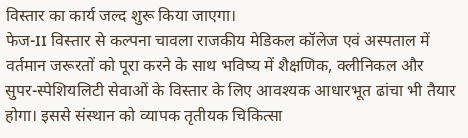विस्तार का कार्य जल्द शुरू किया जाएगा।
फेज-II विस्तार से कल्पना चावला राजकीय मेडिकल कॉलेज एवं अस्पताल में वर्तमान जरूरतों को पूरा करने के साथ भविष्य में शैक्षणिक, क्लीनिकल और सुपर-स्पेशियलिटी सेवाओं के विस्तार के लिए आवश्यक आधारभूत ढांचा भी तैयार होगा। इससे संस्थान को व्यापक तृतीयक चिकित्सा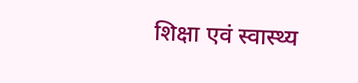शिक्षा एवं स्वास्थ्य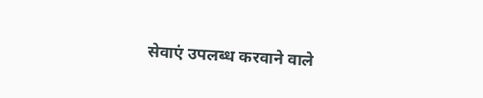सेवाएं उपलब्ध करवाने वाले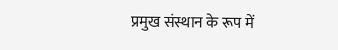प्रमुख संस्थान के रूप में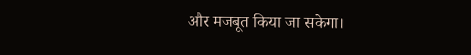और मजबूत किया जा सकेगा।